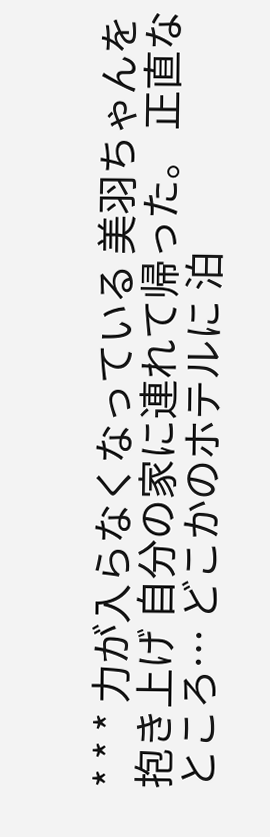* * * 力が入らなくなっている 美羽ちゃんを抱き上げ 自分の家に連れて帰った。 正直なところ… どこかのホテルに 泊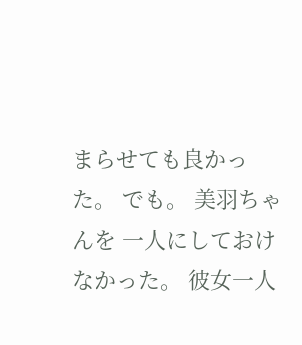まらせても良かった。 でも。 美羽ちゃんを 一人にしておけなかった。 彼女一人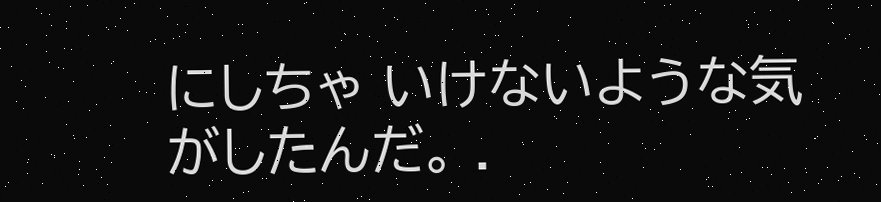にしちゃ いけないような気がしたんだ。 .